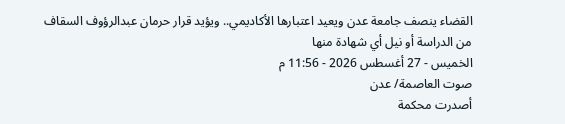القضاء ينصف جامعة عدن ويعيد اعتبارها الأكاديمي.. ويؤيد قرار حرمان عبدالرؤوف السقاف من الدراسة أو نيل أي شهادة منها
الخميس - 27 أغسطس 2026 - 11:56 م
صوت العاصمة/ عدن
أصدرت محكمة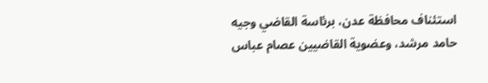استئناف محافظة عدن، برئاسة القاضي وجيه حامد مرشد، وعضوية القاضيين عصام عباس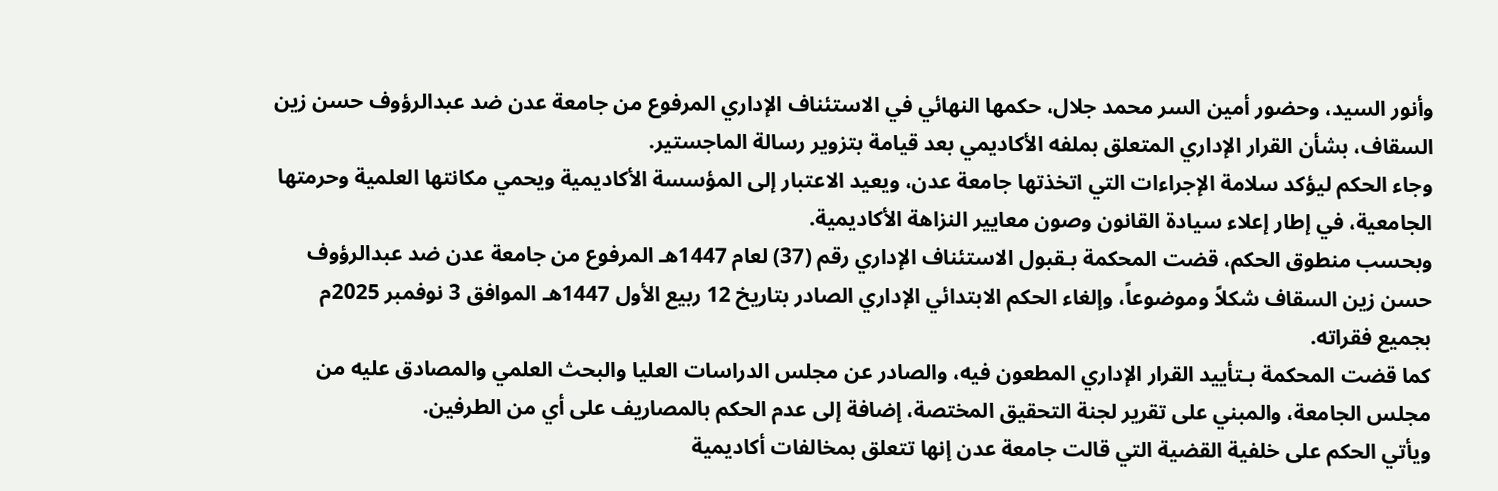وأنور السيد، وحضور أمين السر محمد جلال، حكمها النهائي في الاستئناف الإداري المرفوع من جامعة عدن ضد عبدالرؤوف حسن زين السقاف، بشأن القرار الإداري المتعلق بملفه الأكاديمي بعد قيامة بتزوير رسالة الماجستير.
وجاء الحكم ليؤكد سلامة الإجراءات التي اتخذتها جامعة عدن، ويعيد الاعتبار إلى المؤسسة الأكاديمية ويحمي مكانتها العلمية وحرمتها الجامعية، في إطار إعلاء سيادة القانون وصون معايير النزاهة الأكاديمية.
وبحسب منطوق الحكم، قضت المحكمة بـقبول الاستئناف الإداري رقم (37) لعام 1447هـ المرفوع من جامعة عدن ضد عبدالرؤوف حسن زين السقاف شكلاً وموضوعاً، وإلغاء الحكم الابتدائي الإداري الصادر بتاريخ 12 ربيع الأول 1447هـ الموافق 3 نوفمبر 2025م بجميع فقراته.
كما قضت المحكمة بـتأييد القرار الإداري المطعون فيه، والصادر عن مجلس الدراسات العليا والبحث العلمي والمصادق عليه من مجلس الجامعة، والمبني على تقرير لجنة التحقيق المختصة، إضافة إلى عدم الحكم بالمصاريف على أي من الطرفين.
ويأتي الحكم على خلفية القضية التي قالت جامعة عدن إنها تتعلق بمخالفات أكاديمية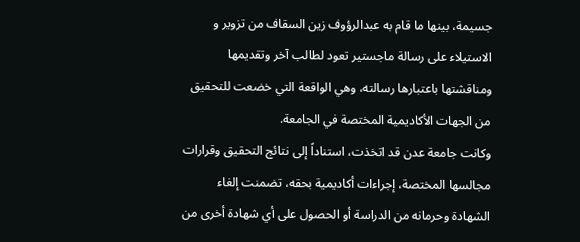جسيمة، بينها ما قام به عبدالرؤوف زين السقاف من تزوير و الاستيلاء على رسالة ماجستير تعود لطالب آخر وتقديمها ومناقشتها باعتبارها رسالته، وهي الواقعة التي خضعت للتحقيق من الجهات الأكاديمية المختصة في الجامعة.
وكانت جامعة عدن قد اتخذت، استناداً إلى نتائج التحقيق وقرارات مجالسها المختصة، إجراءات أكاديمية بحقه، تضمنت إلغاء الشهادة وحرمانه من الدراسة أو الحصول على أي شهادة أخرى من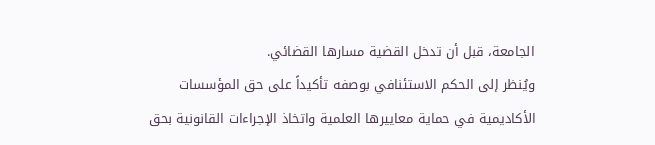الجامعة، قبل أن تدخل القضية مسارها القضائي.
ويُنظر إلى الحكم الاستئنافي بوصفه تأكيداً على حق المؤسسات الأكاديمية في حماية معاييرها العلمية واتخاذ الإجراءات القانونية بحق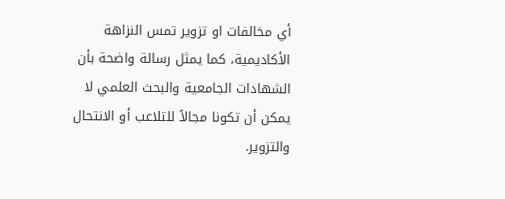أي مخالفات او تزوير تمس النزاهة الأكاديمية، كما يمثل رسالة واضحة بأن الشهادات الجامعية والبحث العلمي لا يمكن أن تكونا مجالاً للتلاعب أو الانتحال والتزوير.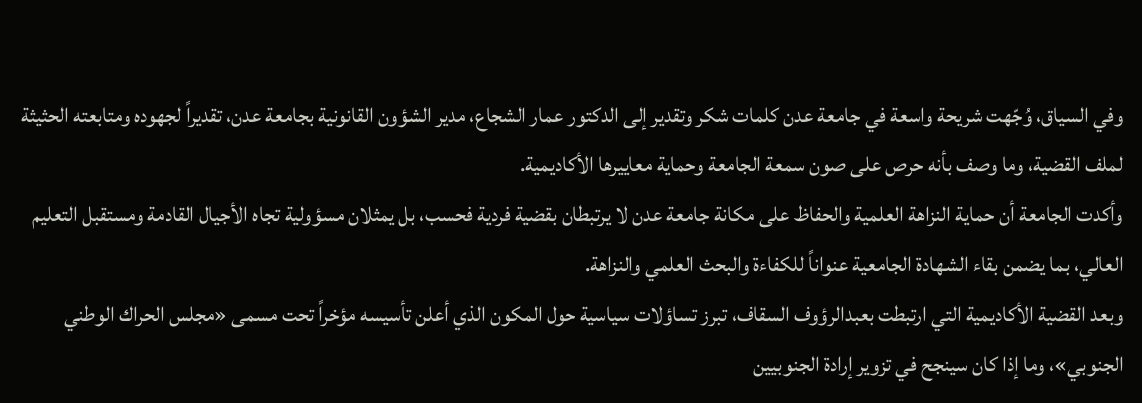وفي السياق، وُجّهت شريحة واسعة في جامعة عدن كلمات شكر وتقدير إلى الدكتور عمار الشجاع، مدير الشؤون القانونية بجامعة عدن، تقديراً لجهوده ومتابعته الحثيثة لملف القضية، وما وصف بأنه حرص على صون سمعة الجامعة وحماية معاييرها الأكاديمية.
وأكدت الجامعة أن حماية النزاهة العلمية والحفاظ على مكانة جامعة عدن لا يرتبطان بقضية فردية فحسب، بل يمثلان مسؤولية تجاه الأجيال القادمة ومستقبل التعليم العالي، بما يضمن بقاء الشهادة الجامعية عنواناً للكفاءة والبحث العلمي والنزاهة.
وبعد القضية الأكاديمية التي ارتبطت بعبدالرؤوف السقاف، تبرز تساؤلات سياسية حول المكون الذي أعلن تأسيسه مؤخراً تحت مسمى «مجلس الحراك الوطني الجنوبي»، وما إذا كان سينجح في تزوير إرادة الجنوبيين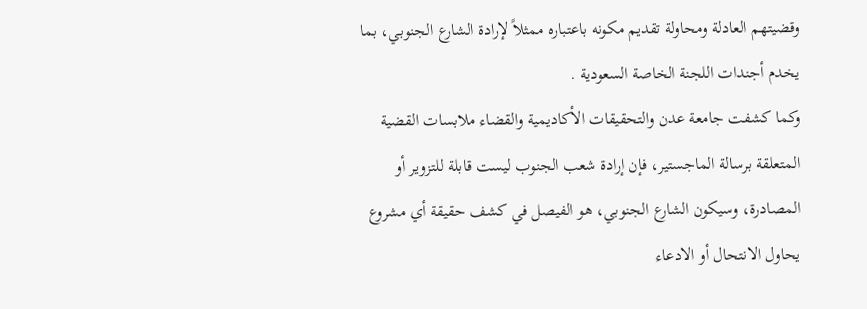وقضيتهم العادلة ومحاولة تقديم مكونه باعتباره ممثلاً لإرادة الشارع الجنوبي، بما يخدم أجندات اللجنة الخاصة السعودية .
وكما كشفت جامعة عدن والتحقيقات الأكاديمية والقضاء ملابسات القضية المتعلقة برسالة الماجستير، فإن إرادة شعب الجنوب ليست قابلة للتزوير أو المصادرة، وسيكون الشارع الجنوبي، هو الفيصل في كشف حقيقة أي مشروع يحاول الانتحال أو الادعاء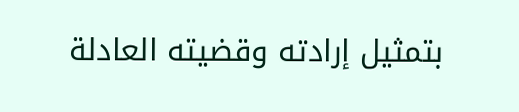بتمثيل إرادته وقضيته العادلة